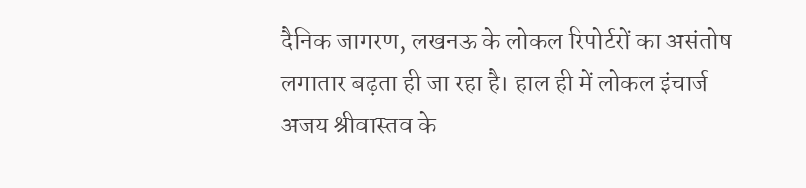दैनिक जागरण, लखनऊ के लोकल रिपोर्टरों का असंतोष लगातार बढ़ता ही जा रहा है। हाल ही में लोकल इंचार्ज अजय श्रीवास्तव के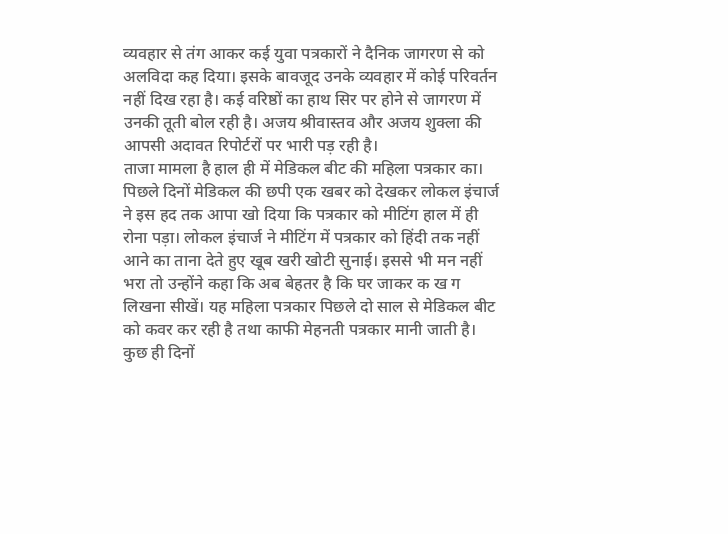व्यवहार से तंग आकर कई युवा पत्रकारों ने दैनिक जागरण से को अलविदा कह दिया। इसके बावजूद उनके व्यवहार में कोई परिवर्तन नहीं दिख रहा है। कई वरिष्ठों का हाथ सिर पर होने से जागरण में उनकी तूती बोल रही है। अजय श्रीवास्तव और अजय शुक्ला की आपसी अदावत रिपोर्टरों पर भारी पड़ रही है।
ताजा मामला है हाल ही में मेडिकल बीट की महिला पत्रकार का। पिछले दिनों मेडिकल की छपी एक खबर को देखकर लोकल इंचार्ज ने इस हद तक आपा खो दिया कि पत्रकार को मीटिंग हाल में ही रोना पड़ा। लोकल इंचार्ज ने मीटिंग में पत्रकार को हिंदी तक नहीं आने का ताना देते हुए खूब खरी खोटी सुनाई। इससे भी मन नहीं भरा तो उन्होंने कहा कि अब बेहतर है कि घर जाकर क ख ग लिखना सीखें। यह महिला पत्रकार पिछले दो साल से मेडिकल बीट को कवर कर रही है तथा काफी मेहनती पत्रकार मानी जाती है।
कुछ ही दिनों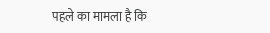पहले का मामला है कि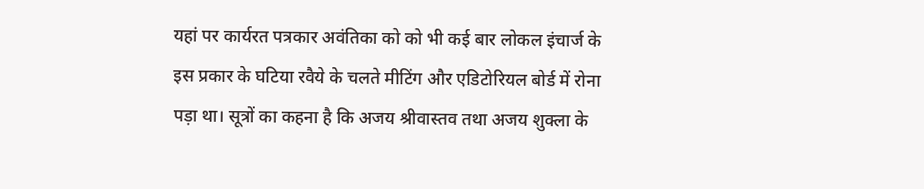यहां पर कार्यरत पत्रकार अवंतिका को को भी कई बार लोकल इंचार्ज के इस प्रकार के घटिया रवैये के चलते मीटिंग और एडिटोरियल बोर्ड में रोना पड़ा था। सूत्रों का कहना है कि अजय श्रीवास्तव तथा अजय शुक्ला के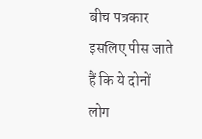बीच पत्रकार इसलिए पीस जाते हैं कि ये दोनों लोग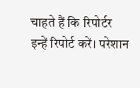चाहते हैं कि रिपोर्टर इन्हें रिपोर्ट करें। परेशान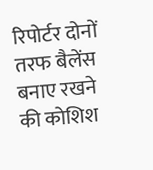रिपोर्टर दोनों तरफ बैलेंस बनाए रखने की कोशिश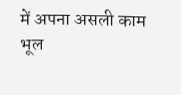में अपना असली काम भूल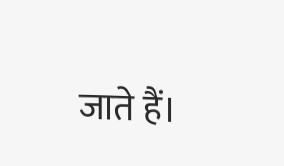जाते हैं।